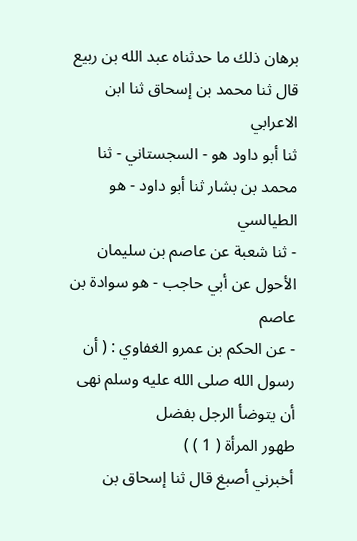برهان ذلك ما حدثناه عبد الله بن ربيع قال ثنا محمد بن إسحاق ثنا ابن الاعرابي
ثنا أبو داود هو - السجستاني - ثنا محمد بن بشار ثنا أبو داود - هو الطيالسي
- ثنا شعبة عن عاصم بن سليمان الأحول عن أبي حاجب - هو سوادة بن عاصم
- عن الحكم بن عمرو الغفاوي : ( أن رسول الله صلى الله عليه وسلم نهى أن يتوضأ الرجل بفضل
طهور المرأة ( 1 ) )
أخبرني أصبغ قال ثنا إسحاق بن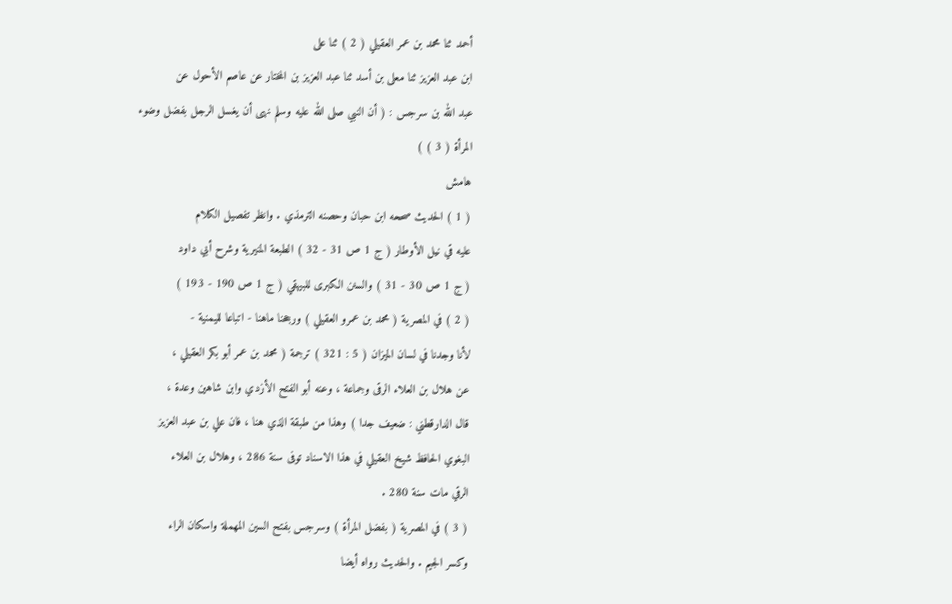أحمد ثنا محمد بن عمر العقيلي ( 2 ) ثنا على
ابن عبد العزيز ثنا معلى بن أسد ثنا عبد العزيز بن المختار عن عاصم الأحول عن
عبد الله بن سرجس : ( أن النبي صلى الله عليه وسلم نهى أن يغسل الرجل بفضل وضوء
المرأة ( 3 ) )
هامش
( 1 ) الحديث صححه ابن حبان وحصنه الترمذي . وانظر تفصيل الكلام
عليه قي نيل الأوطار ( ج 1 ص 31 - 32 ) الطبعة المنيرية وشرح أبي داود
( ج 1 ص 30 - 31 ) والسنن الكبرى للبيهقي ( ج 1 ص 190 - 193 )
( 2 ) في المصرية ( محمد بن عمرو العقيلي ) ورجحنا ماهنا - اتباعا لليمنية -
لأنا وجدنا في لسان الميزان ( 5 : 321 ) ترجمة ( محمد بن عمر أبو بكر العقيلي ،
عن هلال بن العلاء الرقى وجماعة ، وعنه أبو الفتح الأزدي وابن شاهين وعدة ،
قال الدارقطني : ضعيف جدا ) وهذا من طبقة الذي هنا ، فان علي بن عبد العزيز
البغوي الحافظ شيخ العقيلي في هذا الاسناد توفى سنة 286 ، وهلال بن العلاء
الرقي مات سنة 280 .
( 3 ) في المصرية ( بفضل المرأة ) وسرجس بفتح السين المهملة واسكان الراء
وكسر الجيم . والحديث رواه أيضا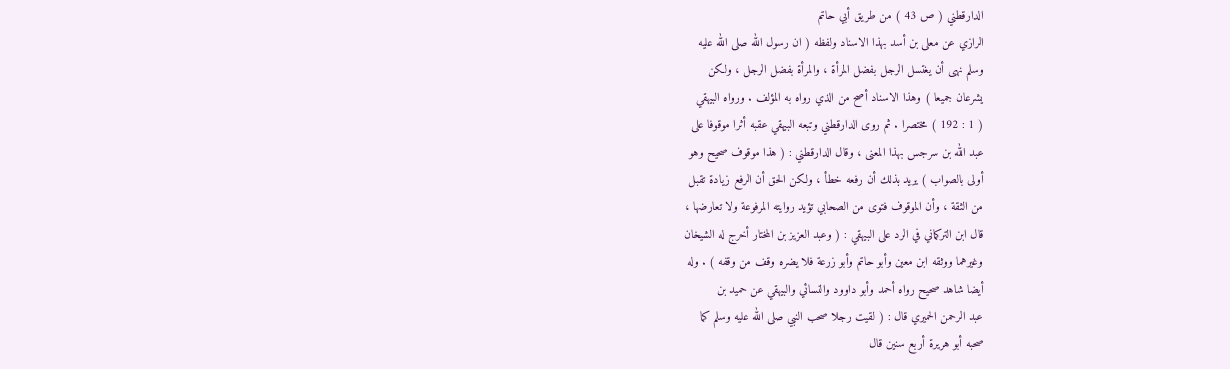الدارقطني ( ص 43 ) من طريق أبي حاتم
الرازي عن معلى بن أسد بهذا الاسناد ولفظه ( ان رسول الله صلى الله عليه
وسلم نهى أن يغتسل الرجل بفضل المرأة ، والمرأة بفضل الرجل ، ولكن
يشرعان جميعا ) وهذا الاسناد أصح من الذي رواه به المؤلف . ورواه البيهقي
( 1 : 192 ) مختصرا . ثم روى الدارقطني وتبعه البيهقي عقبه أثرا موقوفا على
عبد الله بن سرجس بهذا المعنى ، وقال الدارقطني : ( هذا موقوف صحيح وهو
أولى بالصواب ) يريد بذلك أن رفعه خطأ ، ولكن الحق أن الرفع زيادة تقبل
من الثقة ، وأن الموقوف فتوى من الصحابي تؤيد روايته المرفوعة ولا تعارضها ،
قال ابن التركماني في الرد على البيهقي : ( وعبد العزيز بن المختار أخرج له الشيخان
وغيرهما ووثقه ابن معين وأبو حاتم وأبو زرعة فلا يضره وقف من وقفه ) . وله
أيضا شاهد صحيح رواه أحمد وأبو داوود والنسائي والبيهقي عن حميد بن
عبد الرحمن الحميري قال : ( لقيت رجلا صحب النبي صلى الله عليه وسلم كما
صحبه أبو هريرة أربع سنين قال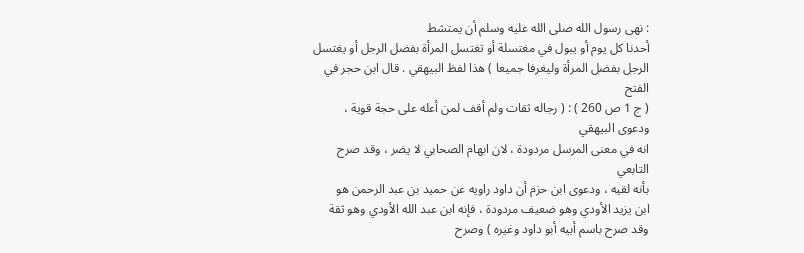: نهى رسول الله صلى الله عليه وسلم أن يمتشط
أحدنا كل يوم أو يبول في مغتسلة أو تغتسل المرأة بفضل الرجل أو يغتسل
الرجل بفضل المرأة وليغرفا جميعا ) هذا لفظ البيهقي . قال ابن حجر في الفتح
( ج 1 ص 260 ) : ( رجاله ثقات ولم أقف لمن أعله على حجة قوية ، ودعوى البيهقي
انه في معنى المرسل مردودة ، لان ابهام الصحابي لا يضر ، وقد صرح التابعي
بأنه لقيه ، ودعوى ابن حزم أن داود راويه عن حميد بن عبد الرحمن هو
ابن يزيد الأودي وهو ضعيف مردودة ، فإنه ابن عبد الله الأودي وهو ثقة
وقد صرح باسم أبيه أبو داود وغيره ) وصرح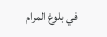في بلوغ المرام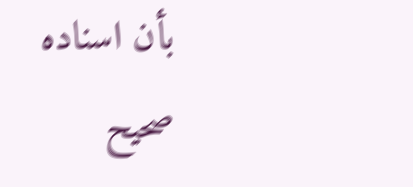بأن اسناده
صحيح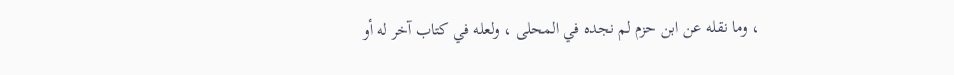، وما نقله عن ابن حزم لم نجده في المحلى ، ولعله في كتاب آخر له أو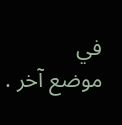في
موضع آخر .